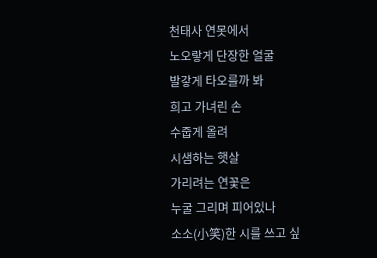천태사 연못에서
노오랗게 단장한 얼굴
발갛게 타오를까 봐
희고 가녀린 손
수줍게 올려
시샘하는 햇살
가리려는 연꽃은
누굴 그리며 피어있나
소소(小笑)한 시를 쓰고 싶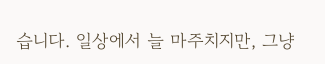습니다. 일상에서 늘 마주치지만, 그냥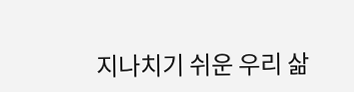지나치기 쉬운 우리 삶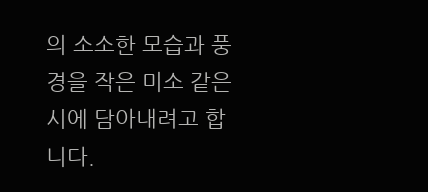의 소소한 모습과 풍경을 작은 미소 같은 시에 담아내려고 합니다.